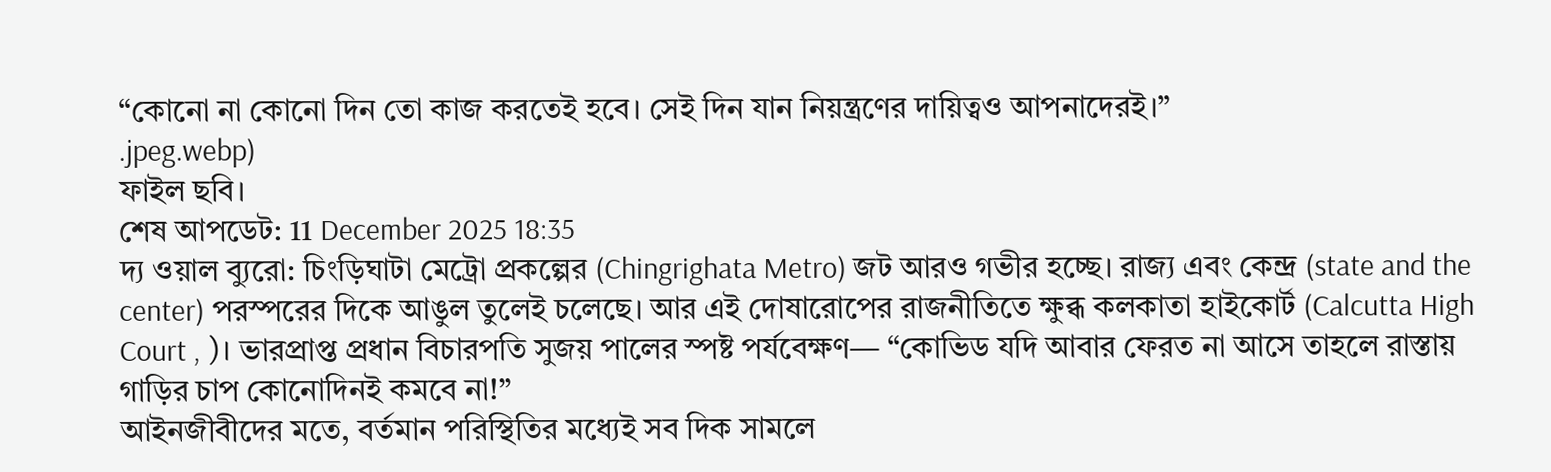“কোনো না কোনো দিন তো কাজ করতেই হবে। সেই দিন যান নিয়ন্ত্রণের দায়িত্বও আপনাদেরই।”
.jpeg.webp)
ফাইল ছবি।
শেষ আপডেট: 11 December 2025 18:35
দ্য ওয়াল ব্যুরো: চিংড়িঘাটা মেট্রো প্রকল্পের (Chingrighata Metro) জট আরও গভীর হচ্ছে। রাজ্য এবং কেন্দ্র (state and the center) পরস্পরের দিকে আঙুল তুলেই চলেছে। আর এই দোষারোপের রাজনীতিতে ক্ষুব্ধ কলকাতা হাইকোর্ট (Calcutta High Court , )। ভারপ্রাপ্ত প্রধান বিচারপতি সুজয় পালের স্পষ্ট পর্যবেক্ষণ— “কোভিড যদি আবার ফেরত না আসে তাহলে রাস্তায় গাড়ির চাপ কোনোদিনই কমবে না!”
আইনজীবীদের মতে, বর্তমান পরিস্থিতির মধ্যেই সব দিক সামলে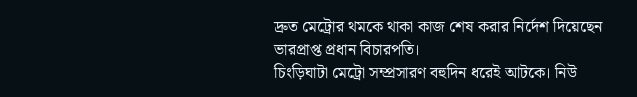দ্রুত মেট্রোর থমকে থাকা কাজ শেষ করার নির্দেশ দিয়েছেন ভারপ্রাপ্ত প্রধান বিচারপতি।
চিংড়িঘাটা মেট্রো সম্প্রসারণ বহুদিন ধরেই আটকে। নিউ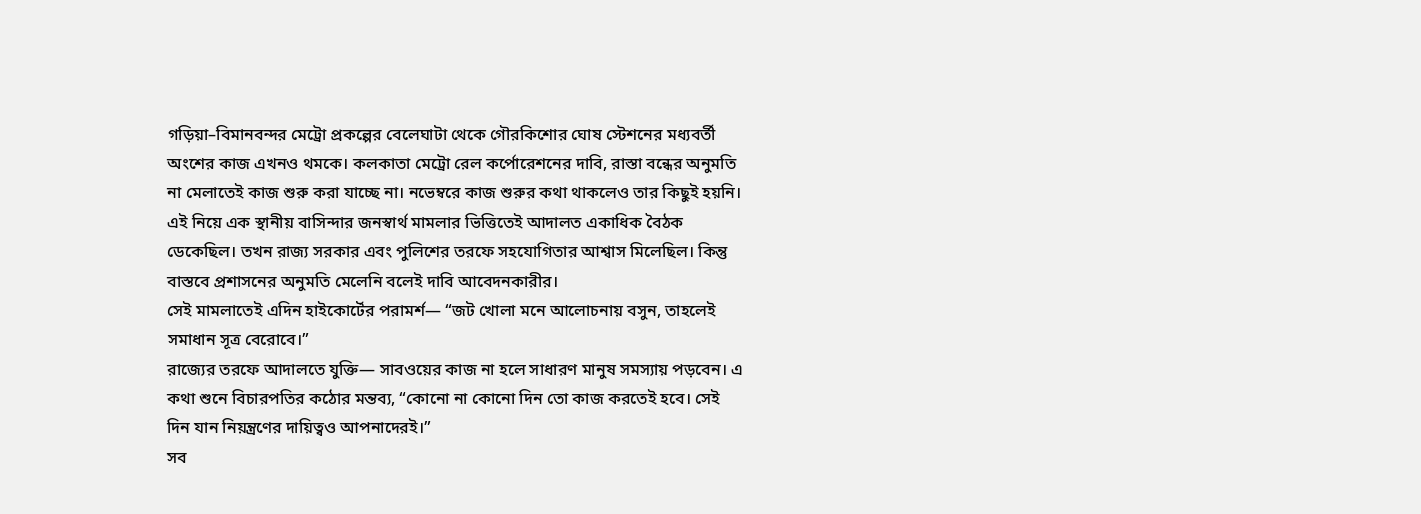গড়িয়া–বিমানবন্দর মেট্রো প্রকল্পের বেলেঘাটা থেকে গৌরকিশোর ঘোষ স্টেশনের মধ্যবর্তী অংশের কাজ এখনও থমকে। কলকাতা মেট্রো রেল কর্পোরেশনের দাবি, রাস্তা বন্ধের অনুমতি না মেলাতেই কাজ শুরু করা যাচ্ছে না। নভেম্বরে কাজ শুরুর কথা থাকলেও তার কিছুই হয়নি।
এই নিয়ে এক স্থানীয় বাসিন্দার জনস্বার্থ মামলার ভিত্তিতেই আদালত একাধিক বৈঠক ডেকেছিল। তখন রাজ্য সরকার এবং পুলিশের তরফে সহযোগিতার আশ্বাস মিলেছিল। কিন্তু বাস্তবে প্রশাসনের অনুমতি মেলেনি বলেই দাবি আবেদনকারীর।
সেই মামলাতেই এদিন হাইকোর্টের পরামর্শ— “জট খোলা মনে আলোচনায় বসুন, তাহলেই সমাধান সূত্র বেরোবে।”
রাজ্যের তরফে আদালতে যুক্তি— সাবওয়ের কাজ না হলে সাধারণ মানুষ সমস্যায় পড়বেন। এ কথা শুনে বিচারপতির কঠোর মন্তব্য, “কোনো না কোনো দিন তো কাজ করতেই হবে। সেই দিন যান নিয়ন্ত্রণের দায়িত্বও আপনাদেরই।”
সব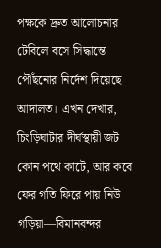পক্ষকে দ্রুত আলোচনার টেবিলে বসে সিদ্ধান্তে পৌঁছনোর নির্দেশ দিয়েছে আদালত। এখন দেখার, চিংড়িঘাটার দীর্ঘস্থায়ী জট কোন পথে কাটে, আর কবে ফের গতি ফিরে পায় নিউ গড়িয়া—বিমানবন্দর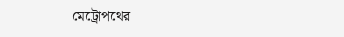মেট্রোপথের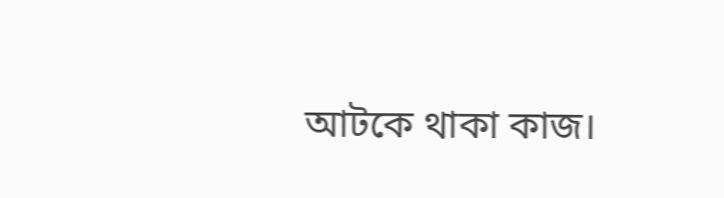আটকে থাকা কাজ।